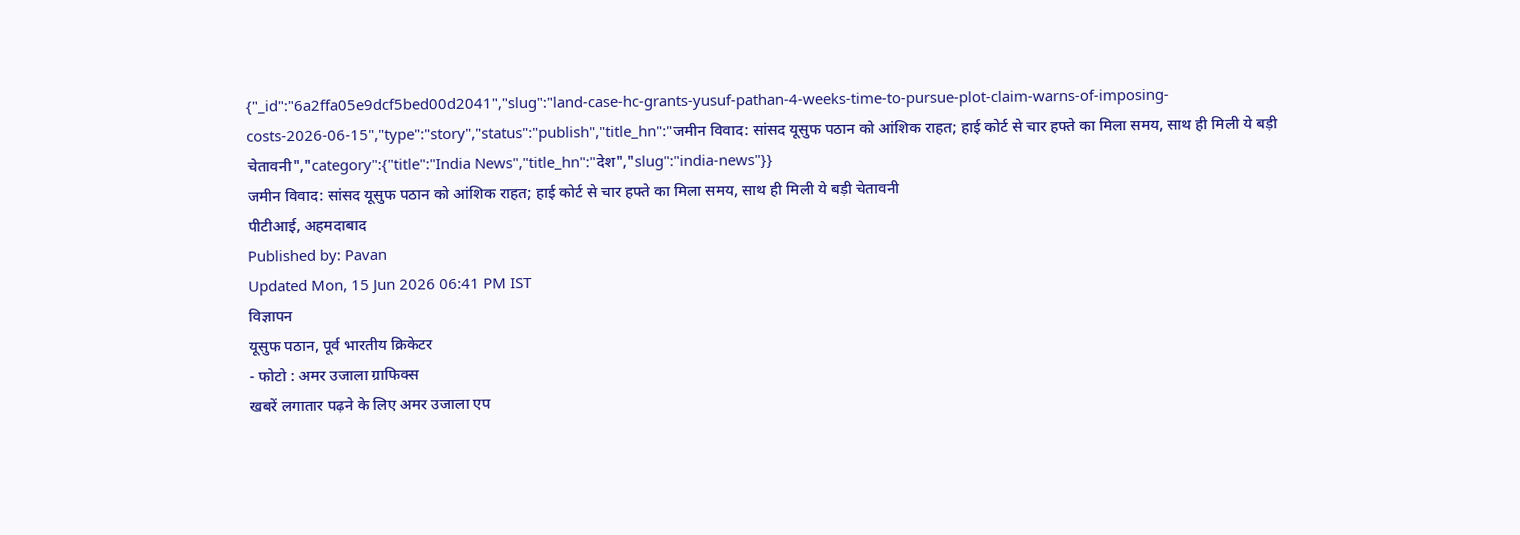{"_id":"6a2ffa05e9dcf5bed00d2041","slug":"land-case-hc-grants-yusuf-pathan-4-weeks-time-to-pursue-plot-claim-warns-of-imposing-costs-2026-06-15","type":"story","status":"publish","title_hn":"जमीन विवाद: सांसद यूसुफ पठान को आंशिक राहत; हाई कोर्ट से चार हफ्ते का मिला समय, साथ ही मिली ये बड़ी चेतावनी","category":{"title":"India News","title_hn":"देश","slug":"india-news"}}
जमीन विवाद: सांसद यूसुफ पठान को आंशिक राहत; हाई कोर्ट से चार हफ्ते का मिला समय, साथ ही मिली ये बड़ी चेतावनी
पीटीआई, अहमदाबाद
Published by: Pavan
Updated Mon, 15 Jun 2026 06:41 PM IST
विज्ञापन
यूसुफ पठान, पूर्व भारतीय क्रिकेटर
- फोटो : अमर उजाला ग्राफिक्स
खबरें लगातार पढ़ने के लिए अमर उजाला एप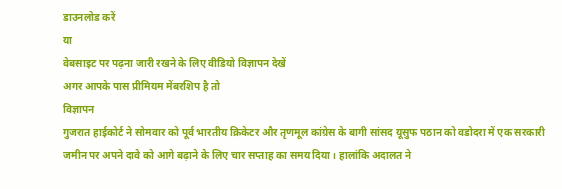डाउनलोड करें
या
वेबसाइट पर पढ़ना जारी रखने के लिए वीडियो विज्ञापन देखें
अगर आपके पास प्रीमियम मेंबरशिप है तो
विज्ञापन
गुजरात हाईकोर्ट ने सोमवार को पूर्व भारतीय क्रिकेटर और तृणमूल कांग्रेस के बागी सांसद यूसुफ पठान को वडोदरा में एक सरकारी जमीन पर अपने दावे को आगे बढ़ाने के लिए चार सप्ताह का समय दिया। हालांकि अदालत ने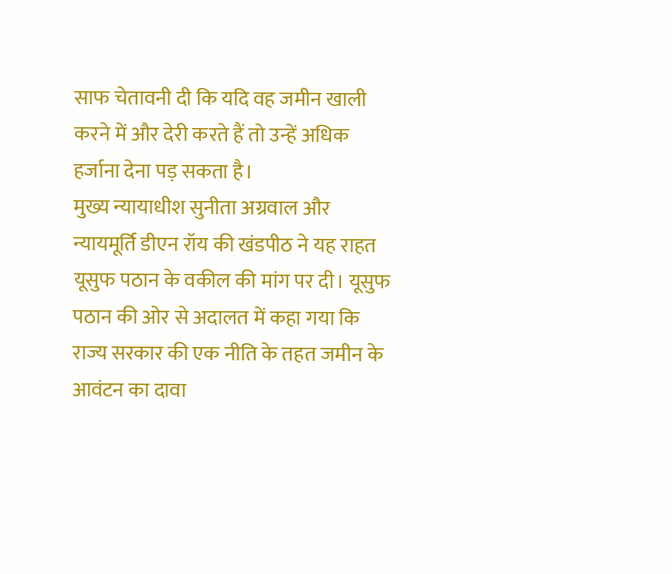साफ चेतावनी दी कि यदि वह जमीन खाली करने में और देरी करते हैं तो उन्हें अधिक हर्जाना देना पड़ सकता है।
मुख्य न्यायाधीश सुनीता अग्रवाल और न्यायमूर्ति डीएन रॉय की खंडपीठ ने यह राहत यूसुफ पठान के वकील की मांग पर दी। यूसुफ पठान की ओर से अदालत में कहा गया कि राज्य सरकार की एक नीति के तहत जमीन के आवंटन का दावा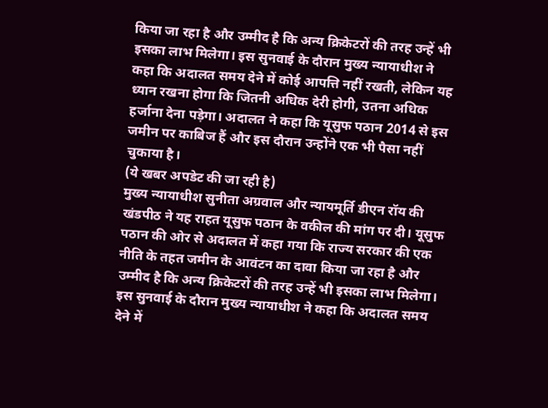किया जा रहा है और उम्मीद है कि अन्य क्रिकेटरों की तरह उन्हें भी इसका लाभ मिलेगा। इस सुनवाई के दौरान मुख्य न्यायाधीश ने कहा कि अदालत समय देने में कोई आपत्ति नहीं रखती, लेकिन यह ध्यान रखना होगा कि जितनी अधिक देरी होगी, उतना अधिक हर्जाना देना पड़ेगा। अदालत ने कहा कि यूसुफ पठान 2014 से इस जमीन पर काबिज हैं और इस दौरान उन्होंने एक भी पैसा नहीं चुकाया है।
(ये खबर अपडेट की जा रही है)
मुख्य न्यायाधीश सुनीता अग्रवाल और न्यायमूर्ति डीएन रॉय की खंडपीठ ने यह राहत यूसुफ पठान के वकील की मांग पर दी। यूसुफ पठान की ओर से अदालत में कहा गया कि राज्य सरकार की एक नीति के तहत जमीन के आवंटन का दावा किया जा रहा है और उम्मीद है कि अन्य क्रिकेटरों की तरह उन्हें भी इसका लाभ मिलेगा। इस सुनवाई के दौरान मुख्य न्यायाधीश ने कहा कि अदालत समय देने में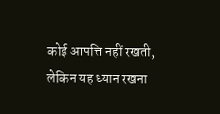कोई आपत्ति नहीं रखती, लेकिन यह ध्यान रखना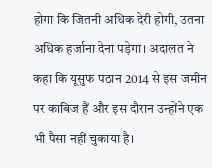होगा कि जितनी अधिक देरी होगी, उतना अधिक हर्जाना देना पड़ेगा। अदालत ने कहा कि यूसुफ पठान 2014 से इस जमीन पर काबिज हैं और इस दौरान उन्होंने एक भी पैसा नहीं चुकाया है।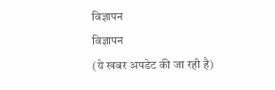विज्ञापन
विज्ञापन
(ये खबर अपडेट की जा रही है)